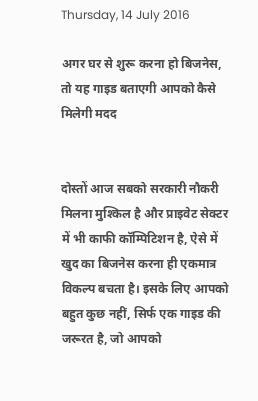Thursday, 14 July 2016

अगर घर से शुरू करना हो बिजनेस, तो यह गाइड बताएगी आपको कैसे मिलेगी मदद


दोस्तों आज सबको सरकारी नौकरी मिलना मुश्किल है और प्राइवेट सेक्टर में भी काफी कॉम्पिटिशन है, ऐसे में खुद का बिजनेस करना ही एकमात्र विकल्प बचता है। इसके लिए आपको बहुत कुछ नहीं, सिर्फ एक गाइड की जरूरत है, जो आपको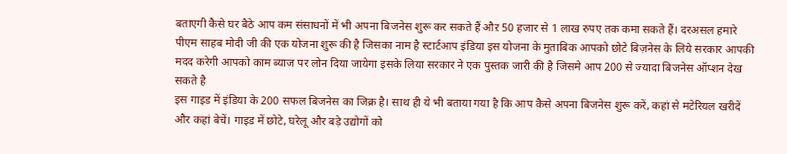बताएगी कैसे घर बैठे आप कम संसाधनों में भी अपना बिजनेस शुरू कर सकते हैं औऱ 50 हजार से 1 लाख रुपए तक कमा सकते हैं। दरअसल हमारे पीएम साहब मोदी जी की एक योजना शुरू की है जिसका नाम है स्टार्टआप इंडिया इस योजना के मुताबिक आपको छोटे बिज़नेस के लिये सरकार आपकी मदद करेगी आपको काम ब्याज पर लोन दिया जायेगा इसके लिया सरकार ने एक पुस्तक जारी की है जिसमे आप 200 से ज्यादा बिजनेस ऑप्शन देख सकते है
इस गाइड में इंडिया के 200 सफल बिजनेस का जिक्र है। साथ ही ये भी बताया गया है कि आप कैसे अपना बिजनेस शुरू करें, कहां से मटेरियल खरीदें और कहां बेचें। गाइड में छोटे, घरेलू और बड़े उद्योगों को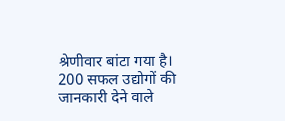श्रेणीवार बांटा गया है।
200 सफल उद्योगों की जानकारी देने वाले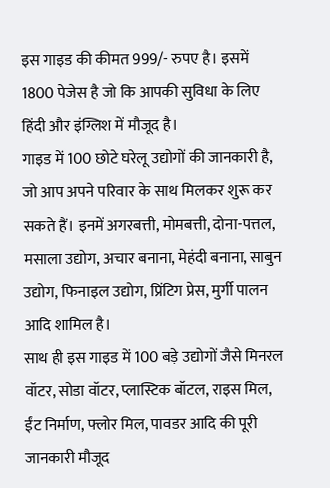इस गाइड की कीमत 999/- रुपए है। इसमें 1800 पेजेस है जो कि आपकी सुविधा के लिए हिंदी और इंग्लिश में मौजूद है।
गाइड में 100 छोटे घरेलू उद्योगों की जानकारी है, जो आप अपने परिवार के साथ मिलकर शुरू कर सकते हैं। इनमें अगरबत्ती, मोमबत्ती, दोना-पत्तल, मसाला उद्योग, अचार बनाना, मेहंदी बनाना, साबुन उद्योग, फिनाइल उद्योग, प्रिंटिग प्रेस, मुर्गी पालन आदि शामिल है।
साथ ही इस गाइड में 100 बड़े उद्योगों जैसे मिनरल वॉटर, सोडा वॉटर, प्लास्टिक बॉटल, राइस मिल, ईंट निर्माण, फ्लोर मिल, पावडर आदि की पूरी जानकारी मौजूद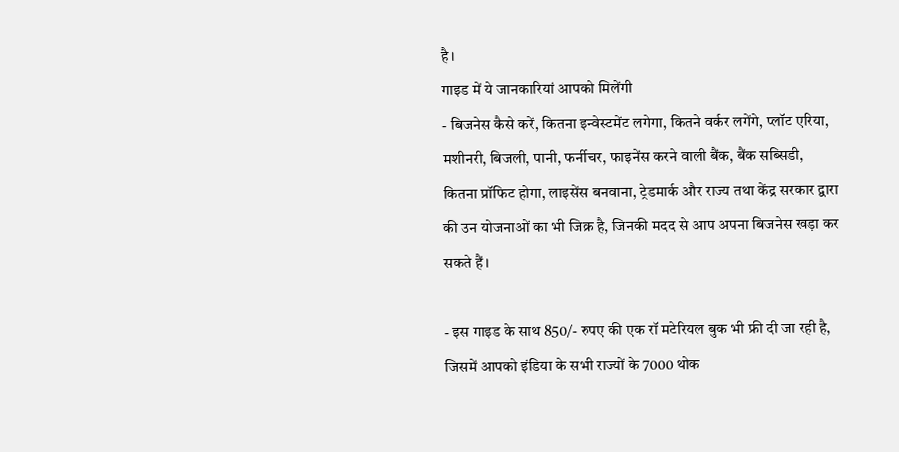है।
गाइड में ये जानकारियां आपको मिलेंगी
- बिजनेस कैसे करें, कितना इन्वेस्टमेंट लगेगा, कितने वर्कर लगेंगे, प्लॉट एरिया, मशीनरी, बिजली, पानी, फर्नीचर, फाइनेंस करने वाली बैंक, बैंक सब्सिडी, कितना प्रॉफिट होगा, लाइसेंस बनवाना, ट्रेडमार्क और राज्य तथा केंद्र सरकार द्वारा की उन योजनाओं का भी जिक्र है, जिनकी मदद से आप अपना बिजनेस खड़ा कर सकते हैं।

- इस गाइड के साथ 850/- रुपए की एक रॉ मटेरियल बुक भी फ्री दी जा रही है, जिसमें आपको इंडिया के सभी राज्यों के 7000 थोक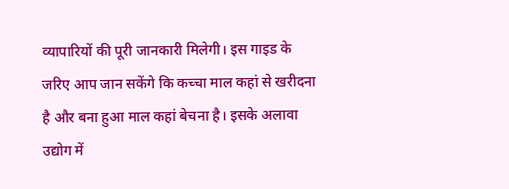व्यापारियों की पूरी जानकारी मिलेगी। इस गाइड के जरिए आप जान सकेंगे कि कच्चा माल कहां से खरीदना है और बना हुआ माल कहां बेचना है। इसके अलावा उद्योग में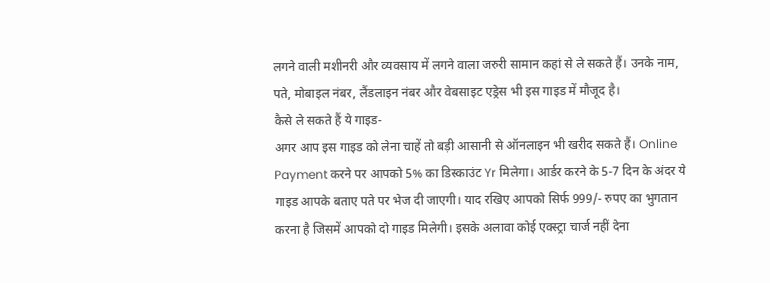लगने वाली मशीनरी और व्यवसाय में लगने वाला जरुरी सामान कहां से ले सकते हैं। उनके नाम, पते, मोबाइल नंबर, लैंडलाइन नंबर और वेबसाइट एड्रेस भी इस गाइड में मौजूद है।
कैसे ले सकते हैं ये गाइड-
अगर आप इस गाइड को लेना चाहें तो बड़ी आसानी से ऑनलाइन भी खरीद सकते हैं। Online Payment करने पर आपको 5% का डिस्काउंट Yr मिलेगा। आर्डर करने के 5-7 दिन के अंदर ये गाइड आपके बताए पते पर भेज दी जाएगी। याद रखिए आपको सिर्फ 999/- रुपए का भुगतान करना है जिसमें आपको दो गाइड मिलेगी। इसके अलावा कोई एक्स्ट्रा चार्ज नहीं देना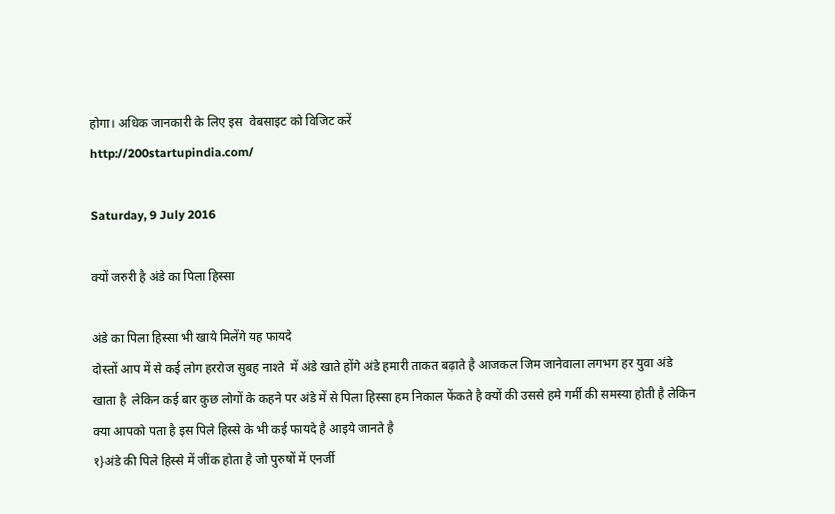होगा। अधिक जानकारी के लिए इस  वेबसाइट को विजिट करें
http://200startupindia.com/

Saturday, 9 July 2016

क्यों जरुरी है अंडे का पिला हिस्सा

अंडे का पिला हिस्सा भी खाये मिलेंगे यह फायदे
दोस्तों आप में से कई लोग हररोज सुबह नाश्ते  में अंडे खाते होंगे अंडे हमारी ताकत बढ़ाते है आजकल जिम जानेवाला लगभग हर युवा अंडे खाता है  लेकिन कई बार कुछ लोगों के कहने पर अंडे में से पिला हिस्सा हम निकाल फेंकते है क्यों की उससे हमे गर्मी की समस्या होती है लेकिन क्या आपको पता है इस पिले हिस्से के भी कई फायदे है आइये जानते है
१}अंडे की पिले हिस्से में जींक होता है जो पुरुषों में एनर्जी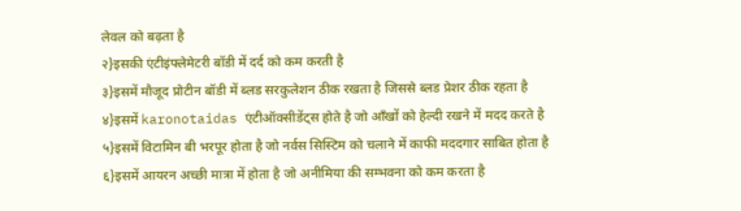लेवल को बढ़ता है
२}इसकी एंटीइंफ्लेमेटरी बॉडी में दर्द को कम करती है
३}इसमें मौजूद प्रोटीन बॉडी में ब्लड सरकुलेशन ठीक रखता है जिससे ब्लड प्रेशर ठीक रहता है
४}इसमें karonotaidas एंटीऑक्सीडेंट्स होते है जो आँखों को हेल्दी रखने में मदद करते है
५}इसमें विटामिन बी भरपूर होता है जो नर्वस सिस्टिम को चलाने में काफी मददगार साबित होता है
६}इसमें आयरन अच्छी मात्रा में होता है जो अनीमिया की सम्भवना को कम करता है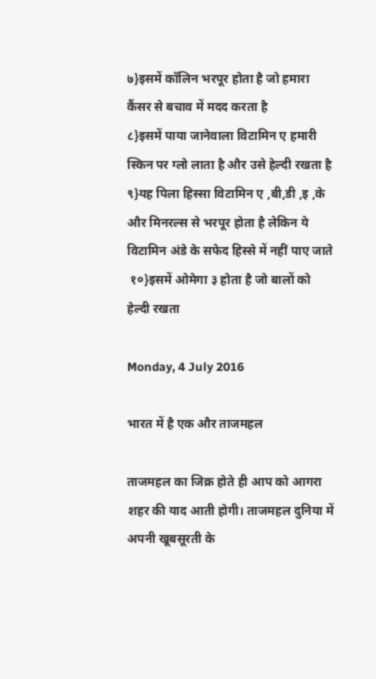७}इसमें कॉलिन भरपूर होता है जो हमारा कैंसर से बचाव में मदद करता है
८}इसमें पाया जानेवाला विटामिन ए हमारी स्किन पर ग्लो लाता है और उसे हेल्दी रखता है
९}यह पिला हिस्सा विटामिन ए ,बी,डी ,इ ,के और मिनरल्स से भरपूर होता है लेकिन ये विटामिन अंडे के सफेद हिस्से में नहीं पाए जाते
 १०}इसमें ओमेगा ३ होता है जो बालों को हेल्दी रखता

Monday, 4 July 2016

भारत में है एक और ताजमहल

ताजमहल का जिक्र होते ही आप को आगरा शहर की याद आती होगी। ताजमहल दुनिया में अपनी खूबसूरती के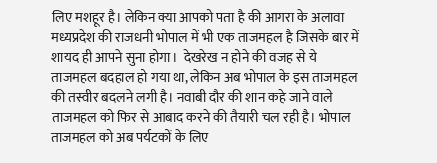लिए मशहूर है। लेकिन क्या आपको पता है की आगरा के अलावा मध्यप्रदेश की राजधनी भोपाल में भी एक ताजमहल है जिसके बार में शायद ही आपने सुना होगा।  देखरेख न होने की वजह से ये ताजमहल बदहाल हो गया था, लेकिन अब भोपाल के इस ताजमहल की तस्वीर बदलने लगी है। नवाबी दौर की शान कहे जाने वाले ताजमहल को फिर से आबाद करने की तैयारी चल रही है। भोपाल ताजमहल को अब पर्यटकों के लिए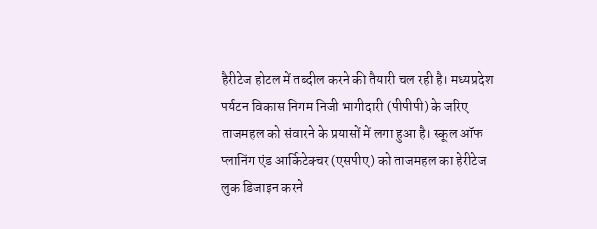हैरीटेज होटल में तब्दील करने की तैयारी चल रही है। मध्यप्रदेश पर्यटन विकास निगम निजी भागीदारी (पीपीपी) के जरिए ताजमहल को संवारने के प्रयासों में लगा हुआ है। स्कूल ऑफ प्लानिंग एंड आर्किटेक्चर (एसपीए) को ताजमहल का हेरीटेज लुक डिजाइन करने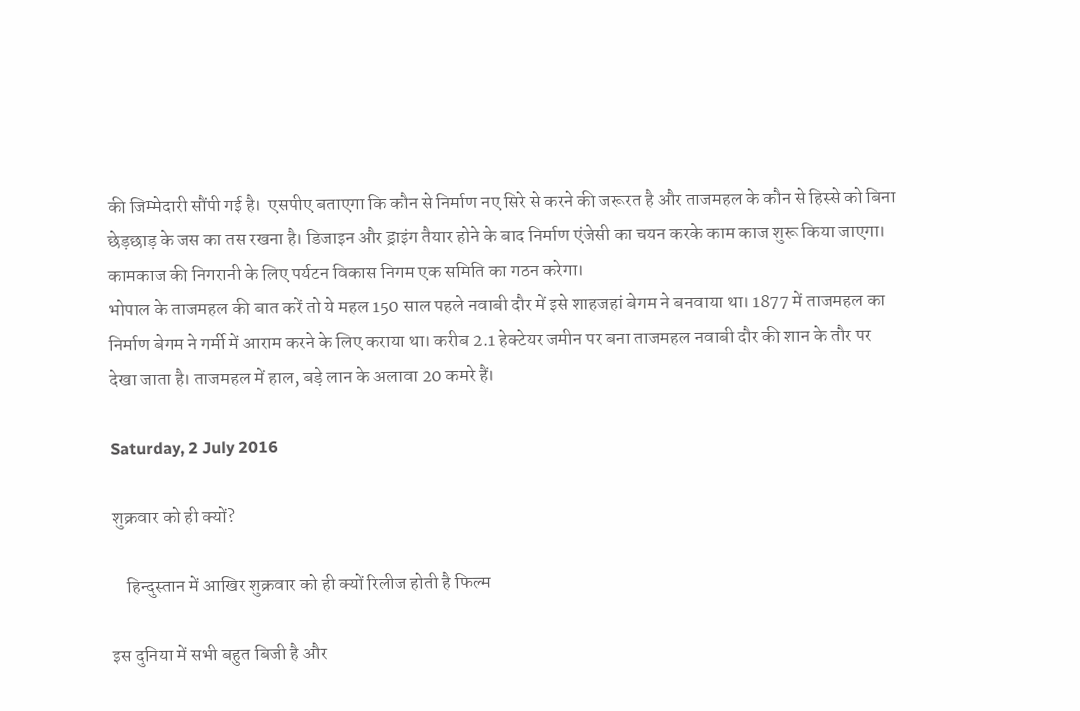की जिम्मेदारी सौंपी गई है।  एसपीए बताएगा कि कौन से निर्माण नए सिरे से करने की जरूरत है और ताजमहल के कौन से हिस्से को बिना छेड़छाड़ के जस का तस रखना है। डिजाइन और ड्राइंग तैयार होने के बाद निर्माण एंजेसी का चयन करके काम काज शुरू किया जाएगा। कामकाज की निगरानी के लिए पर्यटन विकास निगम एक समिति का गठन करेगा।
भोपाल के ताजमहल की बात करें तो ये महल 150 साल पहले नवाबी दौर में इसे शाहजहां बेगम ने बनवाया था। 1877 में ताजमहल का निर्माण बेगम ने गर्मी में आराम करने के लिए कराया था। करीब 2.1 हेक्टेयर जमीन पर बना ताजमहल नवाबी दौर की शान के तौर पर देखा जाता है। ताजमहल में हाल, बड़े लान के अलावा 20 कमरे हैं।

Saturday, 2 July 2016

शुक्रवार को ही क्यों?

    हिन्दुस्तान में आखिर शुक्रवार को ही क्यों रिलीज होती है फिल्म

इस दुनिया में सभी बहुत बिजी है और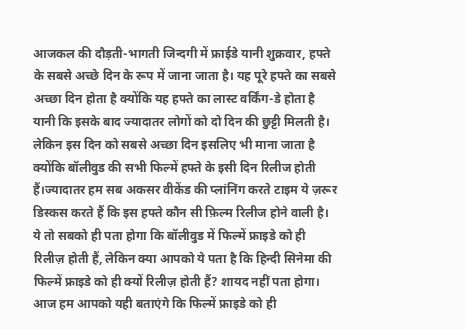आजकल की दौड़ती-भागती जिन्दगी में फ्राईडे यानी शुक्रवार, हफ्ते के सबसे अच्छे दिन के रूप में जाना जाता है। यह पूरे हफ्ते का सबसे अच्छा दिन होता है क्योंकि यह हफ्ते का लास्ट वर्किंग-डे होता है यानी कि इसके बाद ज्यादातर लोगों को दो दिन की छुट्टी मिलती है। लेकिन इस दिन को सबसे अच्छा दिन इसलिए भी माना जाता है क्योंकि बॉलीवुड की सभी फिल्में हफ्ते के इसी दिन रिलीज होती हैं।ज्यादातर हम सब अकसर वीकेंड की प्लांनिंग करते टाइम ये ज़रूर डिस्कस करते हैं कि इस हफ्ते कौन सी फ़िल्म रिलीज होने वाली है। ये तो सबको ही पता होगा कि बॉलीवुड में फिल्में फ्राइडे को ही रिलीज़ होती हैं, लेकिन क्या आपको ये पता है कि हिन्दी सिनेमा की फिल्में फ्राइडे को ही क्यों रिलीज़ होती हैं? शायद नहीं पता होगा। आज हम आपको यही बताएंगे कि फिल्में फ्राइडे को ही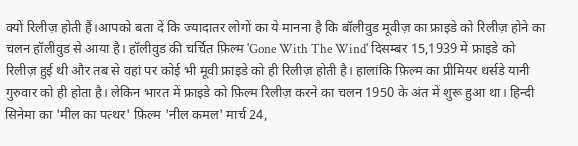क्यों रिलीज़ होती हैं।आपको बता दें कि ज्यादातर लोगों का ये मानना है कि बॉलीवुड मूवीज़ का फ्राइडे को रिलीज़ होने का चलन हॉलीवुड से आया है। हॉलीवुड की चर्चित फ़िल्म 'Gone With The Wind' दिसम्बर 15,1939 में फ्राइडे को रिलीज़ हुई थी और तब से वहां पर कोई भी मूवी फ्राइडे को ही रिलीज़ होती है। हालांकि फ़िल्म का प्रीमियर थर्सडे यानी गुरुवार को ही होता है। लेकिन भारत में फ्राइडे को फ़िल्म रिलीज़ करने का चलन 1950 के अंत में शुरू हुआ था। हिन्दी सिनेमा का 'मील का पत्थर' फ़िल्म 'नील कमल' मार्च 24,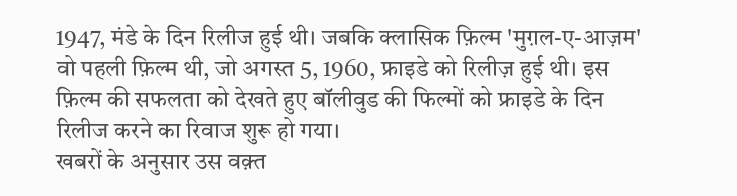1947, मंडे के दिन रिलीज हुई थी। जबकि क्लासिक फ़िल्म 'मुग़ल-ए-आज़म' वो पहली फ़िल्म थी, जो अगस्त 5, 1960, फ्राइडे को रिलीज़ हुई थी। इस फ़िल्म की सफलता को देखते हुए बॉलीवुड की फिल्मों को फ्राइडे के दिन रिलीज करने का रिवाज शुरू हो गया।
खबरों के अनुसार उस वक़्त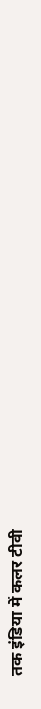तक इंडिया में कलर टीवी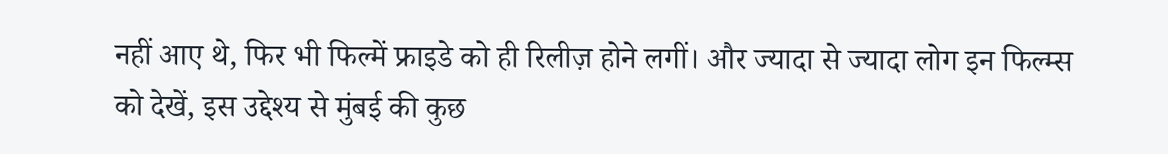नहीं आए थे, फिर भी फिल्में फ्राइडे को ही रिलीज़ होने लगीं। और ज्यादा से ज्यादा लोग इन फिल्म्स को देखें, इस उद्देश्य से मुंबई की कुछ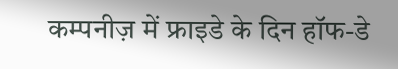कम्पनीज़ में फ्राइडे के दिन हॉफ-डे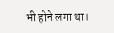भी होने लगा था।